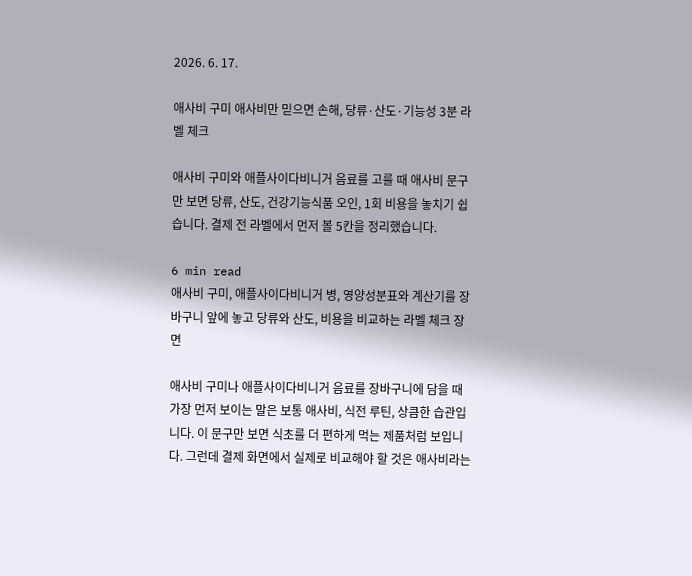2026. 6. 17.

애사비 구미 애사비만 믿으면 손해, 당류·산도·기능성 3분 라벨 체크

애사비 구미와 애플사이다비니거 음료를 고를 때 애사비 문구만 보면 당류, 산도, 건강기능식품 오인, 1회 비용을 놓치기 쉽습니다. 결제 전 라벨에서 먼저 볼 5칸을 정리했습니다.

6 min read
애사비 구미, 애플사이다비니거 병, 영양성분표와 계산기를 장바구니 앞에 놓고 당류와 산도, 비용을 비교하는 라벨 체크 장면

애사비 구미나 애플사이다비니거 음료를 장바구니에 담을 때 가장 먼저 보이는 말은 보통 애사비, 식전 루틴, 상큼한 습관입니다. 이 문구만 보면 식초를 더 편하게 먹는 제품처럼 보입니다. 그런데 결제 화면에서 실제로 비교해야 할 것은 애사비라는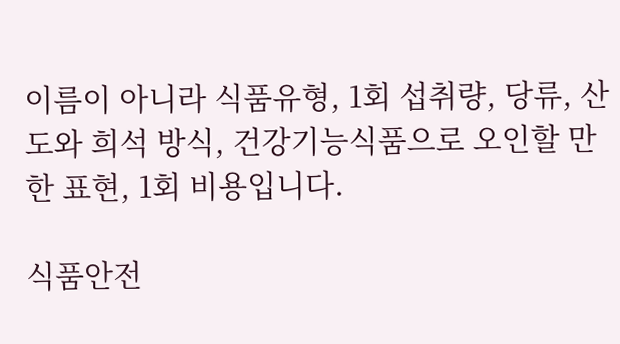이름이 아니라 식품유형, 1회 섭취량, 당류, 산도와 희석 방식, 건강기능식품으로 오인할 만한 표현, 1회 비용입니다.

식품안전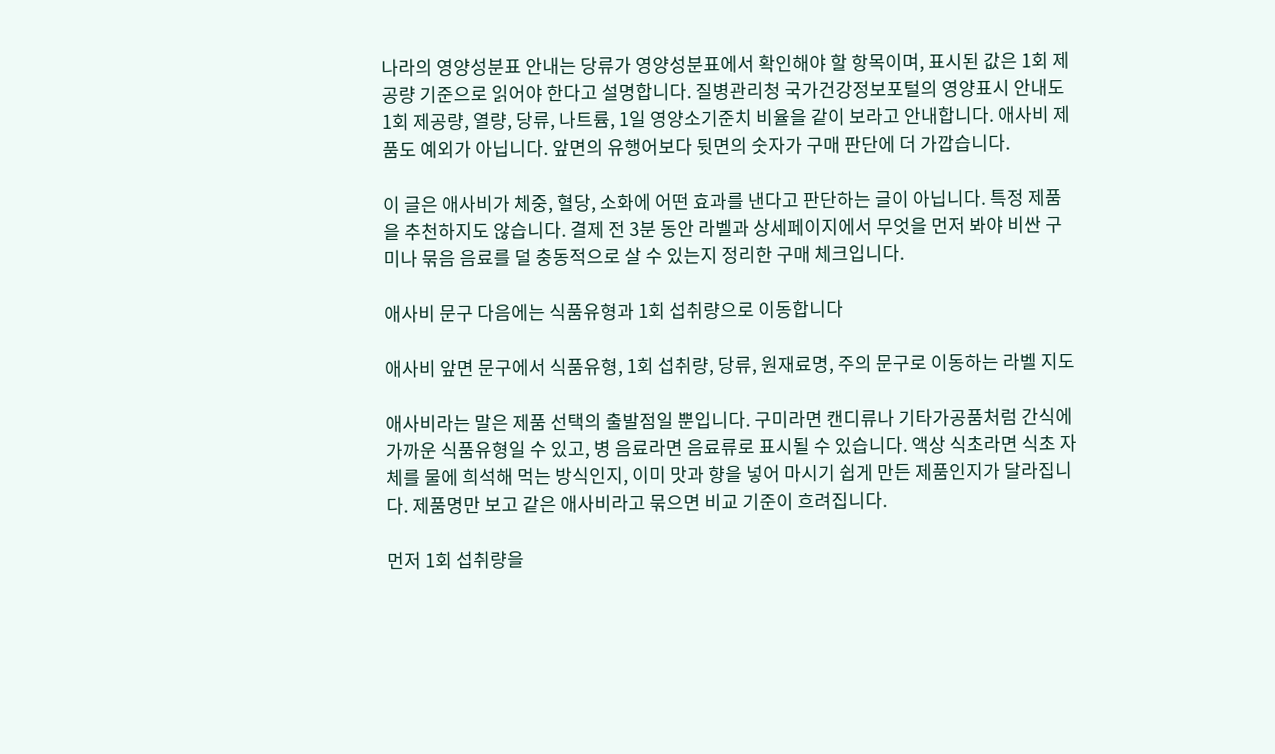나라의 영양성분표 안내는 당류가 영양성분표에서 확인해야 할 항목이며, 표시된 값은 1회 제공량 기준으로 읽어야 한다고 설명합니다. 질병관리청 국가건강정보포털의 영양표시 안내도 1회 제공량, 열량, 당류, 나트륨, 1일 영양소기준치 비율을 같이 보라고 안내합니다. 애사비 제품도 예외가 아닙니다. 앞면의 유행어보다 뒷면의 숫자가 구매 판단에 더 가깝습니다.

이 글은 애사비가 체중, 혈당, 소화에 어떤 효과를 낸다고 판단하는 글이 아닙니다. 특정 제품을 추천하지도 않습니다. 결제 전 3분 동안 라벨과 상세페이지에서 무엇을 먼저 봐야 비싼 구미나 묶음 음료를 덜 충동적으로 살 수 있는지 정리한 구매 체크입니다.

애사비 문구 다음에는 식품유형과 1회 섭취량으로 이동합니다

애사비 앞면 문구에서 식품유형, 1회 섭취량, 당류, 원재료명, 주의 문구로 이동하는 라벨 지도

애사비라는 말은 제품 선택의 출발점일 뿐입니다. 구미라면 캔디류나 기타가공품처럼 간식에 가까운 식품유형일 수 있고, 병 음료라면 음료류로 표시될 수 있습니다. 액상 식초라면 식초 자체를 물에 희석해 먹는 방식인지, 이미 맛과 향을 넣어 마시기 쉽게 만든 제품인지가 달라집니다. 제품명만 보고 같은 애사비라고 묶으면 비교 기준이 흐려집니다.

먼저 1회 섭취량을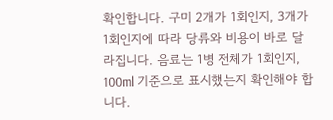확인합니다. 구미 2개가 1회인지, 3개가 1회인지에 따라 당류와 비용이 바로 달라집니다. 음료는 1병 전체가 1회인지, 100ml 기준으로 표시했는지 확인해야 합니다.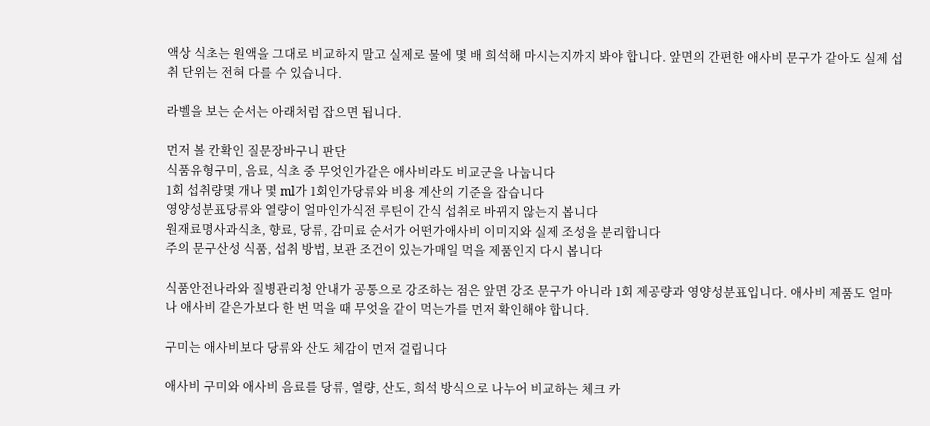액상 식초는 원액을 그대로 비교하지 말고 실제로 물에 몇 배 희석해 마시는지까지 봐야 합니다. 앞면의 간편한 애사비 문구가 같아도 실제 섭취 단위는 전혀 다를 수 있습니다.

라벨을 보는 순서는 아래처럼 잡으면 됩니다.

먼저 볼 칸확인 질문장바구니 판단
식품유형구미, 음료, 식초 중 무엇인가같은 애사비라도 비교군을 나눕니다
1회 섭취량몇 개나 몇 ml가 1회인가당류와 비용 계산의 기준을 잡습니다
영양성분표당류와 열량이 얼마인가식전 루틴이 간식 섭취로 바뀌지 않는지 봅니다
원재료명사과식초, 향료, 당류, 감미료 순서가 어떤가애사비 이미지와 실제 조성을 분리합니다
주의 문구산성 식품, 섭취 방법, 보관 조건이 있는가매일 먹을 제품인지 다시 봅니다

식품안전나라와 질병관리청 안내가 공통으로 강조하는 점은 앞면 강조 문구가 아니라 1회 제공량과 영양성분표입니다. 애사비 제품도 얼마나 애사비 같은가보다 한 번 먹을 때 무엇을 같이 먹는가를 먼저 확인해야 합니다.

구미는 애사비보다 당류와 산도 체감이 먼저 걸립니다

애사비 구미와 애사비 음료를 당류, 열량, 산도, 희석 방식으로 나누어 비교하는 체크 카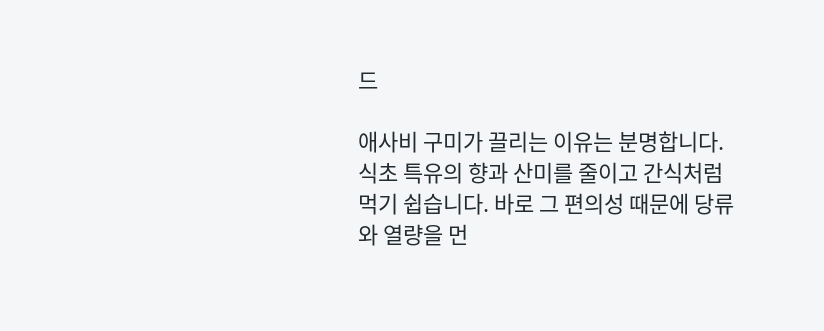드

애사비 구미가 끌리는 이유는 분명합니다. 식초 특유의 향과 산미를 줄이고 간식처럼 먹기 쉽습니다. 바로 그 편의성 때문에 당류와 열량을 먼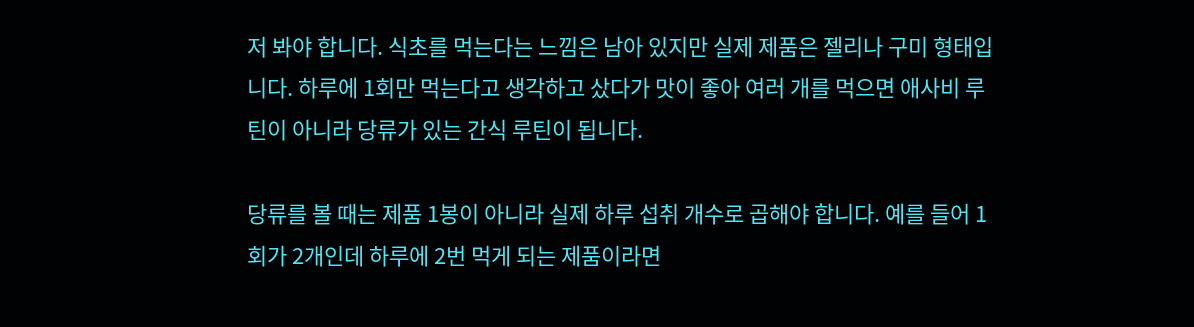저 봐야 합니다. 식초를 먹는다는 느낌은 남아 있지만 실제 제품은 젤리나 구미 형태입니다. 하루에 1회만 먹는다고 생각하고 샀다가 맛이 좋아 여러 개를 먹으면 애사비 루틴이 아니라 당류가 있는 간식 루틴이 됩니다.

당류를 볼 때는 제품 1봉이 아니라 실제 하루 섭취 개수로 곱해야 합니다. 예를 들어 1회가 2개인데 하루에 2번 먹게 되는 제품이라면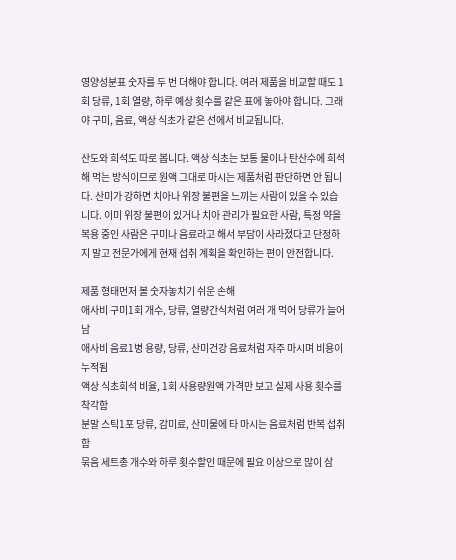영양성분표 숫자를 두 번 더해야 합니다. 여러 제품을 비교할 때도 1회 당류, 1회 열량, 하루 예상 횟수를 같은 표에 놓아야 합니다. 그래야 구미, 음료, 액상 식초가 같은 선에서 비교됩니다.

산도와 희석도 따로 봅니다. 액상 식초는 보통 물이나 탄산수에 희석해 먹는 방식이므로 원액 그대로 마시는 제품처럼 판단하면 안 됩니다. 산미가 강하면 치아나 위장 불편을 느끼는 사람이 있을 수 있습니다. 이미 위장 불편이 있거나 치아 관리가 필요한 사람, 특정 약을 복용 중인 사람은 구미나 음료라고 해서 부담이 사라졌다고 단정하지 말고 전문가에게 현재 섭취 계획을 확인하는 편이 안전합니다.

제품 형태먼저 볼 숫자놓치기 쉬운 손해
애사비 구미1회 개수, 당류, 열량간식처럼 여러 개 먹어 당류가 늘어남
애사비 음료1병 용량, 당류, 산미건강 음료처럼 자주 마시며 비용이 누적됨
액상 식초희석 비율, 1회 사용량원액 가격만 보고 실제 사용 횟수를 착각함
분말 스틱1포 당류, 감미료, 산미물에 타 마시는 음료처럼 반복 섭취함
묶음 세트총 개수와 하루 횟수할인 때문에 필요 이상으로 많이 삼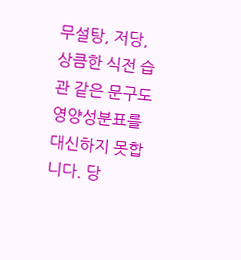무설탕, 저당, 상큼한 식전 습관 같은 문구도 영양성분표를 대신하지 못합니다. 당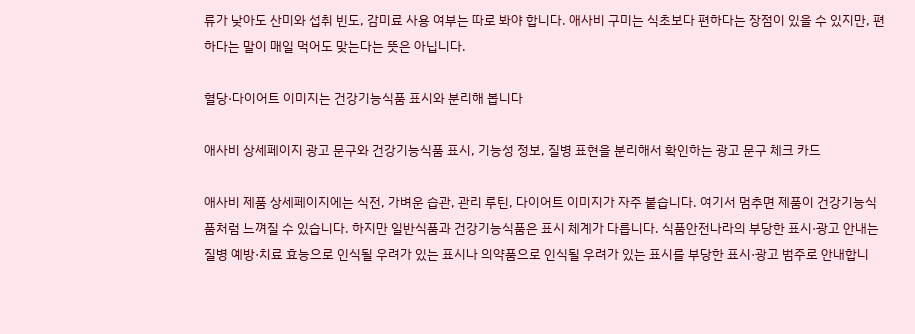류가 낮아도 산미와 섭취 빈도, 감미료 사용 여부는 따로 봐야 합니다. 애사비 구미는 식초보다 편하다는 장점이 있을 수 있지만, 편하다는 말이 매일 먹어도 맞는다는 뜻은 아닙니다.

혈당·다이어트 이미지는 건강기능식품 표시와 분리해 봅니다

애사비 상세페이지 광고 문구와 건강기능식품 표시, 기능성 정보, 질병 표현을 분리해서 확인하는 광고 문구 체크 카드

애사비 제품 상세페이지에는 식전, 가벼운 습관, 관리 루틴, 다이어트 이미지가 자주 붙습니다. 여기서 멈추면 제품이 건강기능식품처럼 느껴질 수 있습니다. 하지만 일반식품과 건강기능식품은 표시 체계가 다릅니다. 식품안전나라의 부당한 표시·광고 안내는 질병 예방·치료 효능으로 인식될 우려가 있는 표시나 의약품으로 인식될 우려가 있는 표시를 부당한 표시·광고 범주로 안내합니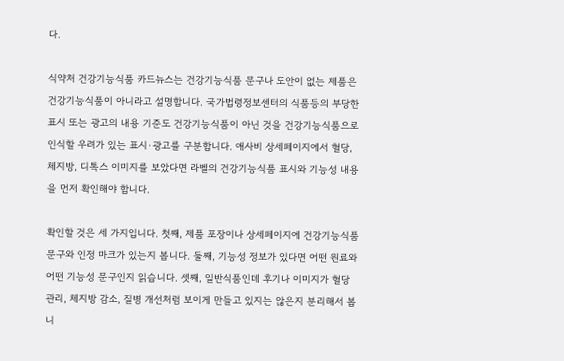다.

식약처 건강기능식품 카드뉴스는 건강기능식품 문구나 도안이 없는 제품은 건강기능식품이 아니라고 설명합니다. 국가법령정보센터의 식품등의 부당한 표시 또는 광고의 내용 기준도 건강기능식품이 아닌 것을 건강기능식품으로 인식할 우려가 있는 표시·광고를 구분합니다. 애사비 상세페이지에서 혈당, 체지방, 디톡스 이미지를 보았다면 라벨의 건강기능식품 표시와 기능성 내용을 먼저 확인해야 합니다.

확인할 것은 세 가지입니다. 첫째, 제품 포장이나 상세페이지에 건강기능식품 문구와 인정 마크가 있는지 봅니다. 둘째, 기능성 정보가 있다면 어떤 원료와 어떤 기능성 문구인지 읽습니다. 셋째, 일반식품인데 후기나 이미지가 혈당 관리, 체지방 감소, 질병 개선처럼 보이게 만들고 있지는 않은지 분리해서 봅니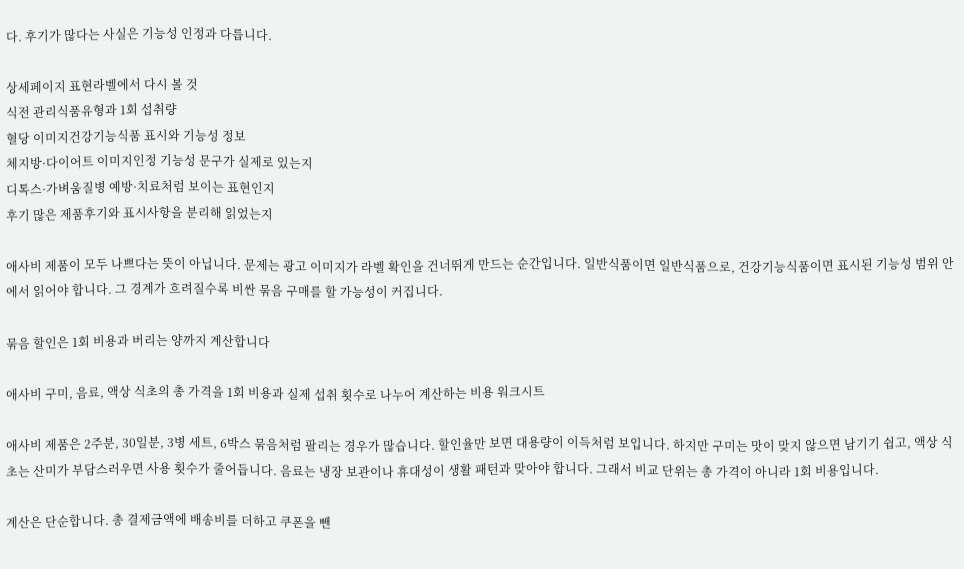다. 후기가 많다는 사실은 기능성 인정과 다릅니다.

상세페이지 표현라벨에서 다시 볼 것
식전 관리식품유형과 1회 섭취량
혈당 이미지건강기능식품 표시와 기능성 정보
체지방·다이어트 이미지인정 기능성 문구가 실제로 있는지
디톡스·가벼움질병 예방·치료처럼 보이는 표현인지
후기 많은 제품후기와 표시사항을 분리해 읽었는지

애사비 제품이 모두 나쁘다는 뜻이 아닙니다. 문제는 광고 이미지가 라벨 확인을 건너뛰게 만드는 순간입니다. 일반식품이면 일반식품으로, 건강기능식품이면 표시된 기능성 범위 안에서 읽어야 합니다. 그 경계가 흐려질수록 비싼 묶음 구매를 할 가능성이 커집니다.

묶음 할인은 1회 비용과 버리는 양까지 계산합니다

애사비 구미, 음료, 액상 식초의 총 가격을 1회 비용과 실제 섭취 횟수로 나누어 계산하는 비용 워크시트

애사비 제품은 2주분, 30일분, 3병 세트, 6박스 묶음처럼 팔리는 경우가 많습니다. 할인율만 보면 대용량이 이득처럼 보입니다. 하지만 구미는 맛이 맞지 않으면 남기기 쉽고, 액상 식초는 산미가 부담스러우면 사용 횟수가 줄어듭니다. 음료는 냉장 보관이나 휴대성이 생활 패턴과 맞아야 합니다. 그래서 비교 단위는 총 가격이 아니라 1회 비용입니다.

계산은 단순합니다. 총 결제금액에 배송비를 더하고 쿠폰을 뺀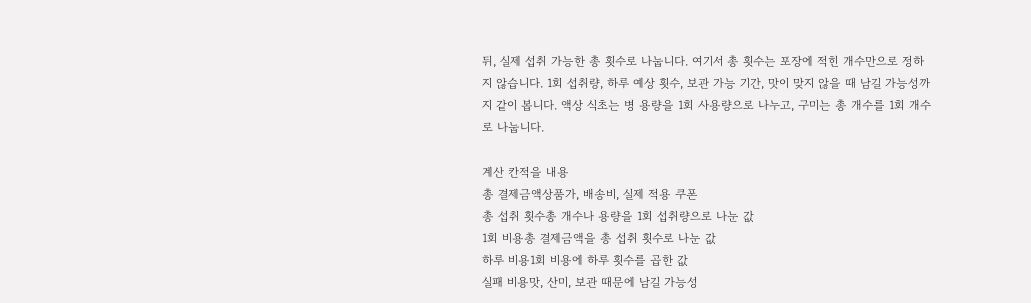뒤, 실제 섭취 가능한 총 횟수로 나눕니다. 여기서 총 횟수는 포장에 적힌 개수만으로 정하지 않습니다. 1회 섭취량, 하루 예상 횟수, 보관 가능 기간, 맛이 맞지 않을 때 남길 가능성까지 같이 봅니다. 액상 식초는 병 용량을 1회 사용량으로 나누고, 구미는 총 개수를 1회 개수로 나눕니다.

계산 칸적을 내용
총 결제금액상품가, 배송비, 실제 적용 쿠폰
총 섭취 횟수총 개수나 용량을 1회 섭취량으로 나눈 값
1회 비용총 결제금액을 총 섭취 횟수로 나눈 값
하루 비용1회 비용에 하루 횟수를 곱한 값
실패 비용맛, 산미, 보관 때문에 남길 가능성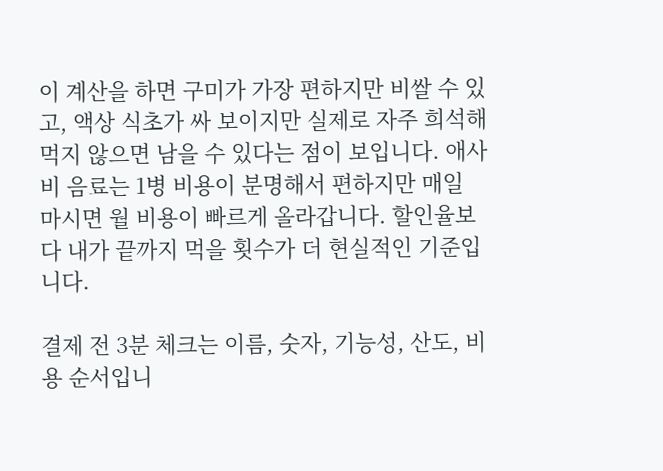이 계산을 하면 구미가 가장 편하지만 비쌀 수 있고, 액상 식초가 싸 보이지만 실제로 자주 희석해 먹지 않으면 남을 수 있다는 점이 보입니다. 애사비 음료는 1병 비용이 분명해서 편하지만 매일 마시면 월 비용이 빠르게 올라갑니다. 할인율보다 내가 끝까지 먹을 횟수가 더 현실적인 기준입니다.

결제 전 3분 체크는 이름, 숫자, 기능성, 산도, 비용 순서입니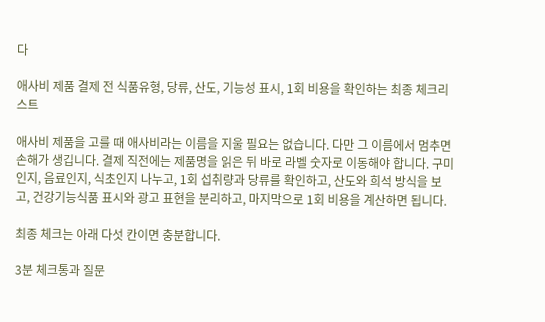다

애사비 제품 결제 전 식품유형, 당류, 산도, 기능성 표시, 1회 비용을 확인하는 최종 체크리스트

애사비 제품을 고를 때 애사비라는 이름을 지울 필요는 없습니다. 다만 그 이름에서 멈추면 손해가 생깁니다. 결제 직전에는 제품명을 읽은 뒤 바로 라벨 숫자로 이동해야 합니다. 구미인지, 음료인지, 식초인지 나누고, 1회 섭취량과 당류를 확인하고, 산도와 희석 방식을 보고, 건강기능식품 표시와 광고 표현을 분리하고, 마지막으로 1회 비용을 계산하면 됩니다.

최종 체크는 아래 다섯 칸이면 충분합니다.

3분 체크통과 질문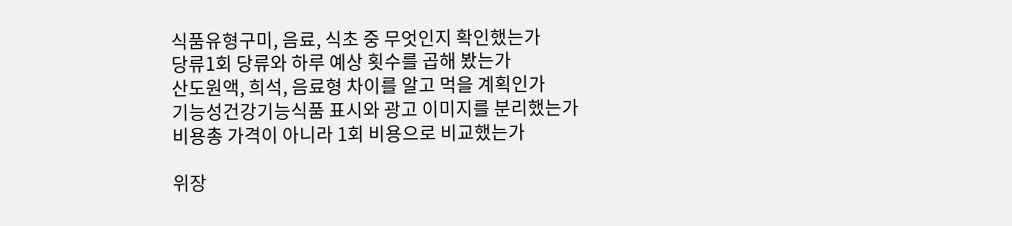식품유형구미, 음료, 식초 중 무엇인지 확인했는가
당류1회 당류와 하루 예상 횟수를 곱해 봤는가
산도원액, 희석, 음료형 차이를 알고 먹을 계획인가
기능성건강기능식품 표시와 광고 이미지를 분리했는가
비용총 가격이 아니라 1회 비용으로 비교했는가

위장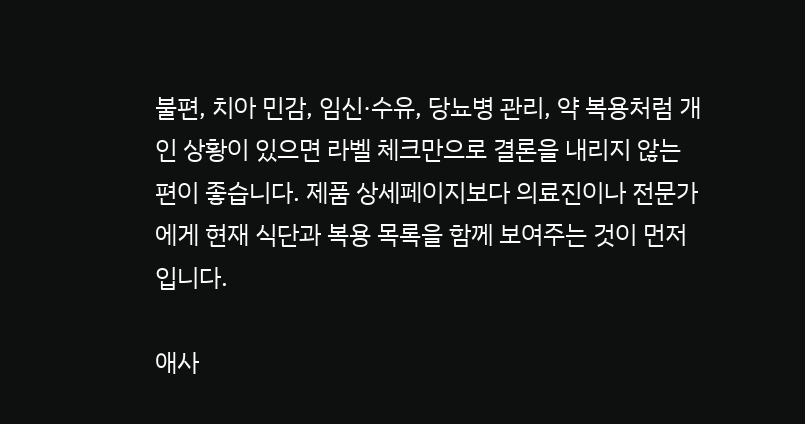불편, 치아 민감, 임신·수유, 당뇨병 관리, 약 복용처럼 개인 상황이 있으면 라벨 체크만으로 결론을 내리지 않는 편이 좋습니다. 제품 상세페이지보다 의료진이나 전문가에게 현재 식단과 복용 목록을 함께 보여주는 것이 먼저입니다.

애사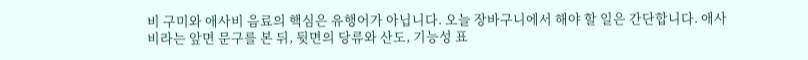비 구미와 애사비 음료의 핵심은 유행어가 아닙니다. 오늘 장바구니에서 해야 할 일은 간단합니다. 애사비라는 앞면 문구를 본 뒤, 뒷면의 당류와 산도, 기능성 표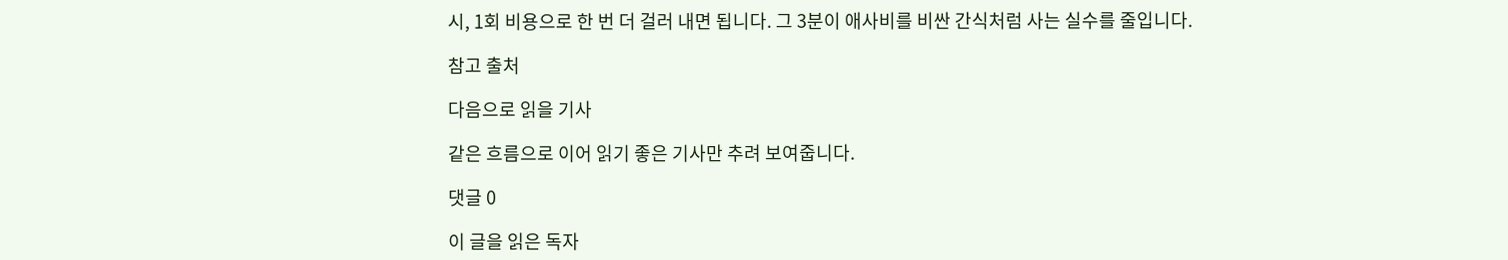시, 1회 비용으로 한 번 더 걸러 내면 됩니다. 그 3분이 애사비를 비싼 간식처럼 사는 실수를 줄입니다.

참고 출처

다음으로 읽을 기사

같은 흐름으로 이어 읽기 좋은 기사만 추려 보여줍니다.

댓글 0

이 글을 읽은 독자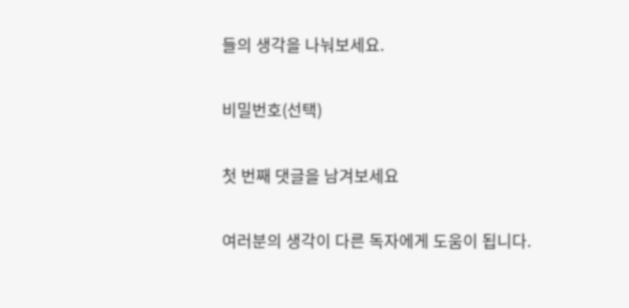들의 생각을 나눠보세요.

비밀번호(선택)

첫 번째 댓글을 남겨보세요

여러분의 생각이 다른 독자에게 도움이 됩니다.